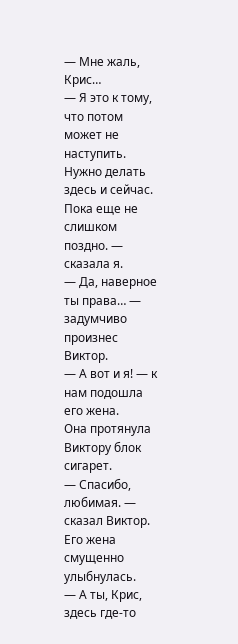— Мне жаль, Крис…
— Я это к тому, что потом может не наступить. Нужно делать здесь и сейчас. Пока еще не слишком поздно. — сказала я.
— Да, наверное ты права… — задумчиво произнес Виктор.
— А вот и я! — к нам подошла его жена.
Она протянула Виктору блок сигарет.
— Спасибо, любимая. — сказал Виктор.
Его жена смущенно улыбнулась.
— А ты, Крис, здесь где-то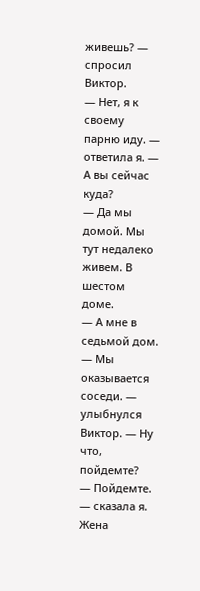живешь? — спросил Виктор.
— Нет, я к своему парню иду. — ответила я. — А вы сейчас куда?
— Да мы домой. Мы тут недалеко живем. В шестом доме.
— А мне в седьмой дом.
— Мы оказывается соседи. — улыбнулся Виктор. — Ну что, пойдемте?
— Пойдемте. — сказала я.
Жена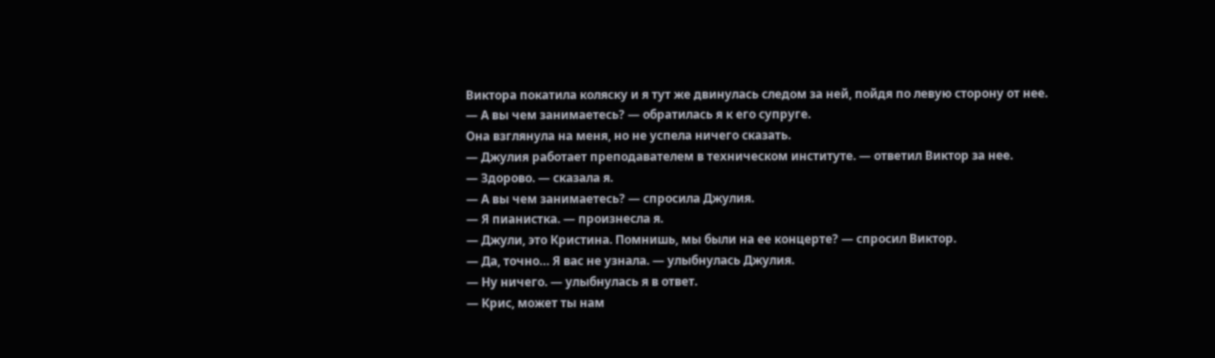Виктора покатила коляску и я тут же двинулась следом за ней, пойдя по левую сторону от нее.
— А вы чем занимаетесь? — обратилась я к его супруге.
Она взглянула на меня, но не успела ничего сказать.
— Джулия работает преподавателем в техническом институте. — ответил Виктор за нее.
— Здорово. — сказала я.
— А вы чем занимаетесь? — спросила Джулия.
— Я пианистка. — произнесла я.
— Джули, это Кристина. Помнишь, мы были на ее концерте? — спросил Виктор.
— Да, точно… Я вас не узнала. — улыбнулась Джулия.
— Ну ничего. — улыбнулась я в ответ.
— Крис, может ты нам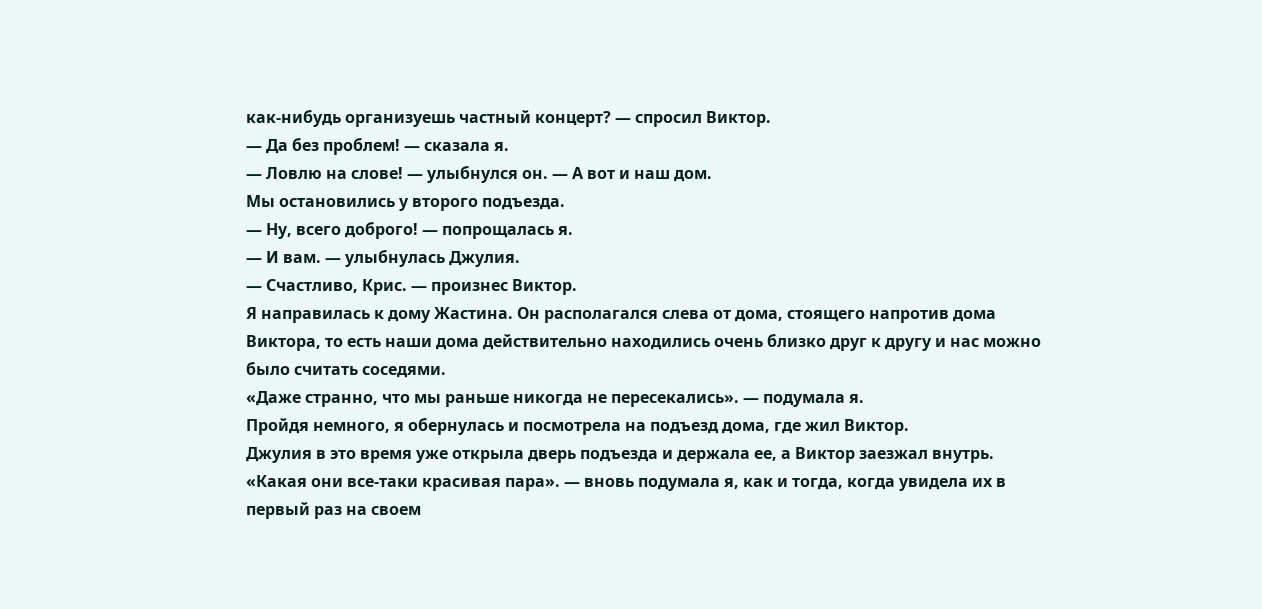как-нибудь организуешь частный концерт? — спросил Виктор.
— Да без проблем! — сказала я.
— Ловлю на слове! — улыбнулся он. — А вот и наш дом.
Мы остановились у второго подъезда.
— Ну, всего доброго! — попрощалась я.
— И вам. — улыбнулась Джулия.
— Счастливо, Крис. — произнес Виктор.
Я направилась к дому Жастина. Он располагался слева от дома, стоящего напротив дома Виктора, то есть наши дома действительно находились очень близко друг к другу и нас можно было считать соседями.
«Даже странно, что мы раньше никогда не пересекались». — подумала я.
Пройдя немного, я обернулась и посмотрела на подъезд дома, где жил Виктор.
Джулия в это время уже открыла дверь подъезда и держала ее, а Виктор заезжал внутрь.
«Какая они все-таки красивая пара». — вновь подумала я, как и тогда, когда увидела их в первый раз на своем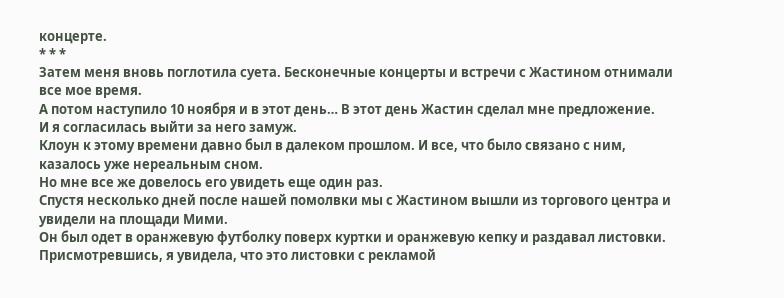концерте.
* * *
Затем меня вновь поглотила суета. Бесконечные концерты и встречи с Жастином отнимали все мое время.
А потом наступило 10 ноября и в этот день… В этот день Жастин сделал мне предложение.
И я согласилась выйти за него замуж.
Клоун к этому времени давно был в далеком прошлом. И все, что было связано с ним, казалось уже нереальным сном.
Но мне все же довелось его увидеть еще один раз.
Спустя несколько дней после нашей помолвки мы с Жастином вышли из торгового центра и увидели на площади Мими.
Он был одет в оранжевую футболку поверх куртки и оранжевую кепку и раздавал листовки.
Присмотревшись, я увидела, что это листовки с рекламой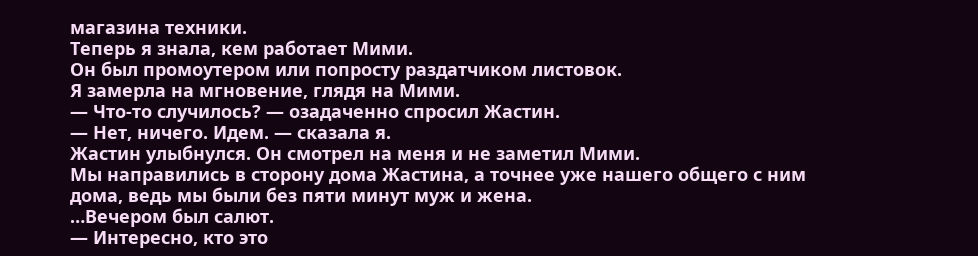магазина техники.
Теперь я знала, кем работает Мими.
Он был промоутером или попросту раздатчиком листовок.
Я замерла на мгновение, глядя на Мими.
— Что-то случилось? — озадаченно спросил Жастин.
— Нет, ничего. Идем. — сказала я.
Жастин улыбнулся. Он смотрел на меня и не заметил Мими.
Мы направились в сторону дома Жастина, а точнее уже нашего общего с ним дома, ведь мы были без пяти минут муж и жена.
…Вечером был салют.
— Интересно, кто это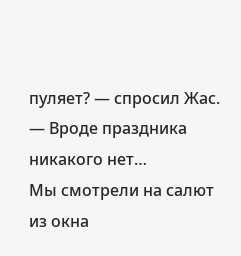пуляет? — спросил Жас. — Вроде праздника никакого нет…
Мы смотрели на салют из окна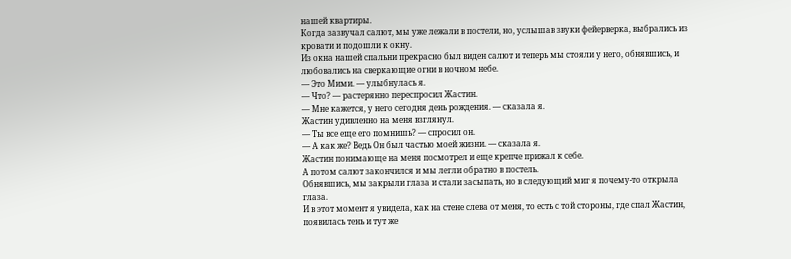нашей квартиры.
Когда зазвучал салют, мы уже лежали в постели, но, услышав звуки фейерверка, выбрались из кровати и подошли к окну.
Из окна нашей спальни прекрасно был виден салют и теперь мы стояли у него, обнявшись, и любовались на сверкающие огни в ночном небе.
— Это Мими. — улыбнулась я.
— Что? — растерянно переспросил Жастин.
— Мне кажется, у него сегодня день рождения. — сказала я.
Жастин удивленно на меня взглянул.
— Ты все еще его помнишь? — спросил он.
— А как же? Ведь Он был частью моей жизни. — сказала я.
Жастин понимающе на меня посмотрел и еще крепче прижал к себе.
А потом салют закончился и мы легли обратно в постель.
Обнявшись, мы закрыли глаза и стали засыпать, но в следующий миг я почему-то открыла глаза.
И в этот момент я увидела, как на стене слева от меня, то есть с той стороны, где спал Жастин, появилась тень и тут же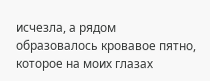исчезла, а рядом образовалось кровавое пятно, которое на моих глазах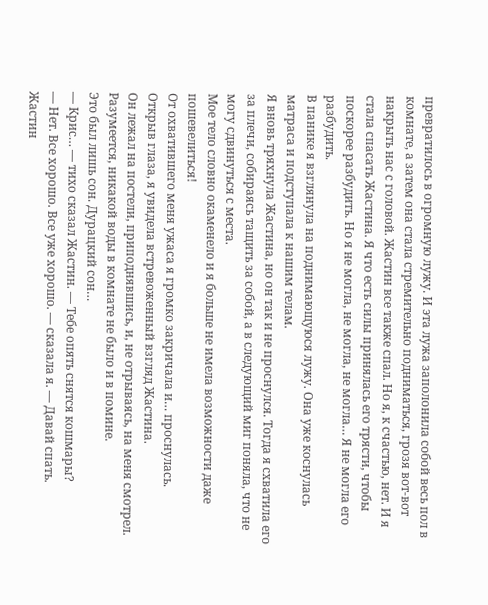превратилось в огромную лужу. И эта лужа заполонила собой весь пол в комнате, а затем она стала стремительно подниматься, грозя вот-вот накрыть нас с головой. Жастин все также спал. Но я, к счастью, нет. И я стала спасать Жастина. Я что есть силы принялась его трясти, чтобы поскорее разбудить. Но я не могла, не могла, не могла… Я не могла его разбудить.
В панике я взглянула на поднимающуюся лужу. Она уже коснулась матраса и подступала к нашим телам.
Я вновь тряхнула Жастина, но он так и не проснулся. Тогда я схватила его за плечи, собираясь тащить за собой, а в следующий миг поняла, что не могу сдвинуться с места.
Мое тело словно окаменело и я больше не имела возможности даже пошевелиться!
От охватившего меня ужаса я громко закричала и… проснулась.
Открыв глаза, я увидела встревоженный взгляд Жастина.
Он лежал на постели, приподнявшись, и, не отрываясь, на меня смотрел.
Разумеется, никакой воды в комнате не было и в помине.
Это был лишь сон. Дурацкий сон…
— Крис… — тихо сказал Жастин. — Тебе опять снятся кошмары?
— Нет. Все хорошо. Все уже хорошо. — сказала я. — Давай спать.
Жастин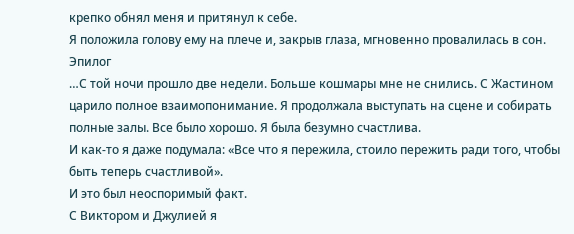крепко обнял меня и притянул к себе.
Я положила голову ему на плече и, закрыв глаза, мгновенно провалилась в сон.
Эпилог
…С той ночи прошло две недели. Больше кошмары мне не снились. С Жастином царило полное взаимопонимание. Я продолжала выступать на сцене и собирать полные залы. Все было хорошо. Я была безумно счастлива.
И как-то я даже подумала: «Все что я пережила, стоило пережить ради того, чтобы быть теперь счастливой».
И это был неоспоримый факт.
С Виктором и Джулией я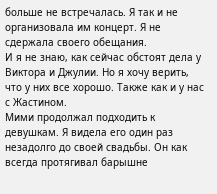больше не встречалась. Я так и не организовала им концерт. Я не сдержала своего обещания.
И я не знаю, как сейчас обстоят дела у Виктора и Джулии. Но я хочу верить, что у них все хорошо. Также как и у нас с Жастином.
Мими продолжал подходить к девушкам. Я видела его один раз незадолго до своей свадьбы. Он как всегда протягивал барышне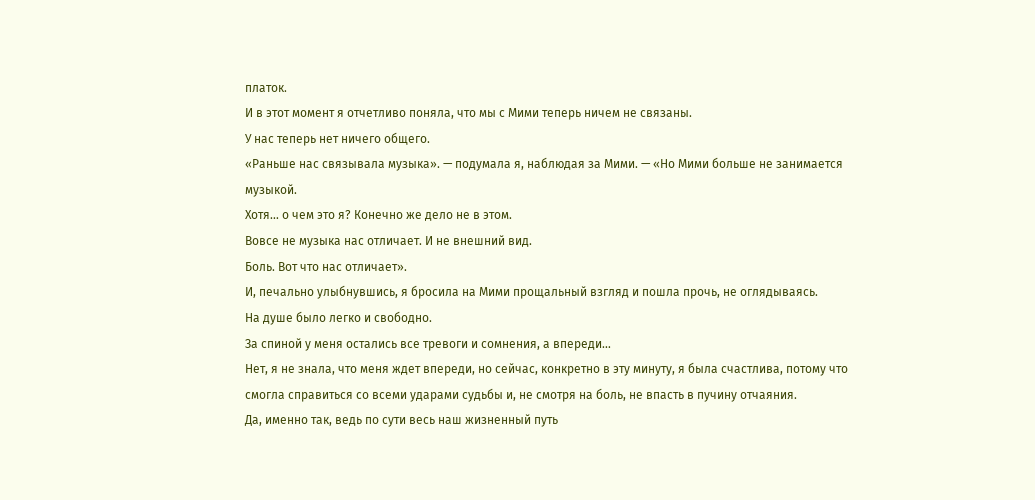платок.
И в этот момент я отчетливо поняла, что мы с Мими теперь ничем не связаны.
У нас теперь нет ничего общего.
«Раньше нас связывала музыка». — подумала я, наблюдая за Мими. — «Но Мими больше не занимается музыкой.
Хотя… о чем это я? Конечно же дело не в этом.
Вовсе не музыка нас отличает. И не внешний вид.
Боль. Вот что нас отличает».
И, печально улыбнувшись, я бросила на Мими прощальный взгляд и пошла прочь, не оглядываясь.
На душе было легко и свободно.
За спиной у меня остались все тревоги и сомнения, а впереди…
Нет, я не знала, что меня ждет впереди, но сейчас, конкретно в эту минуту, я была счастлива, потому что смогла справиться со всеми ударами судьбы и, не смотря на боль, не впасть в пучину отчаяния.
Да, именно так, ведь по сути весь наш жизненный путь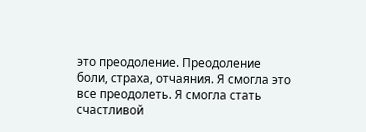это преодоление. Преодоление боли, страха, отчаяния. Я смогла это все преодолеть. Я смогла стать счастливой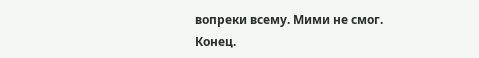вопреки всему. Мими не смог.
Конец.